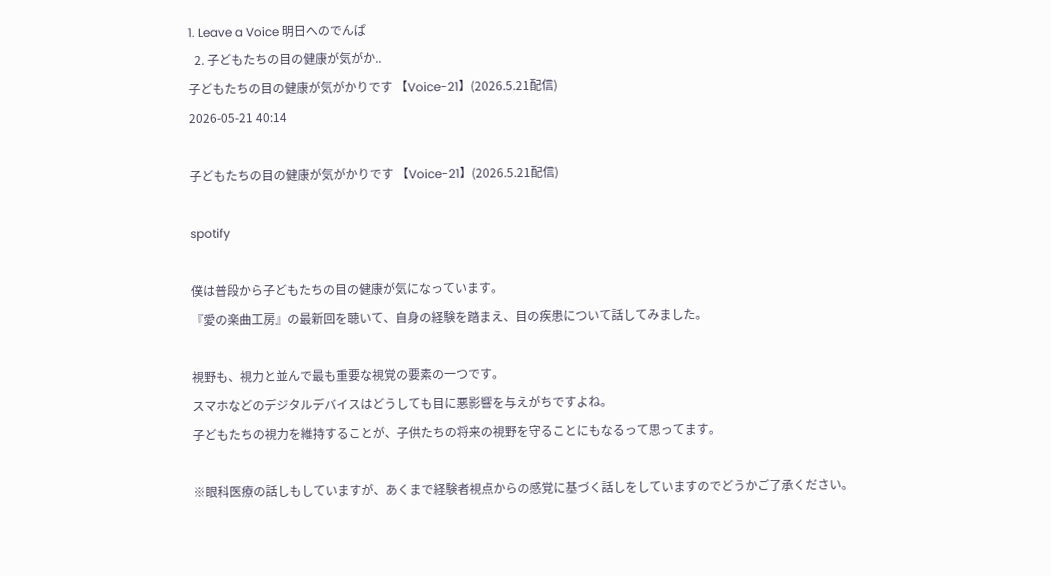1. Leave a Voice 明日へのでんぱ
  2. 子どもたちの目の健康が気がか..
子どもたちの目の健康が気がかりです 【Voice-21】(2026.5.21配信)
2026-05-21 40:14

子どもたちの目の健康が気がかりです 【Voice-21】(2026.5.21配信)

spotify

僕は普段から子どもたちの目の健康が気になっています。
『愛の楽曲工房』の最新回を聴いて、自身の経験を踏まえ、目の疾患について話してみました。

視野も、視力と並んで最も重要な視覚の要素の一つです。
スマホなどのデジタルデバイスはどうしても目に悪影響を与えがちですよね。
子どもたちの視力を維持することが、子供たちの将来の視野を守ることにもなるって思ってます。

※眼科医療の話しもしていますが、あくまで経験者視点からの感覚に基づく話しをしていますのでどうかご了承ください。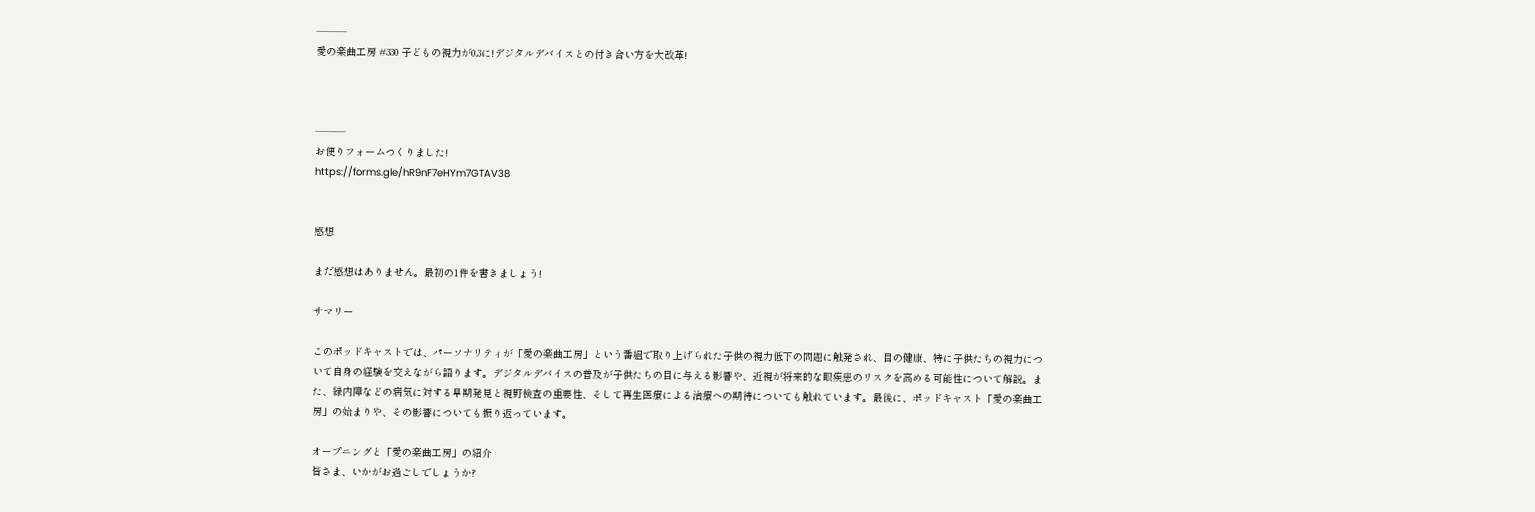―――
愛の楽曲工房 #330 子どもの視力が0.3に!デジタルデバイスとの付き合い方を大改革!



―――
お便りフォームつくりました!
https://forms.gle/hR9nF7eHYm7GTAV38


感想

まだ感想はありません。最初の1件を書きましょう!

サマリー

このポッドキャストでは、パーソナリティが「愛の楽曲工房」という番組で取り上げられた子供の視力低下の問題に触発され、目の健康、特に子供たちの視力について自身の経験を交えながら語ります。デジタルデバイスの普及が子供たちの目に与える影響や、近視が将来的な眼疾患のリスクを高める可能性について解説。また、緑内障などの病気に対する早期発見と視野検査の重要性、そして再生医療による治療への期待についても触れています。最後に、ポッドキャスト「愛の楽曲工房」の始まりや、その影響についても振り返っています。

オープニングと「愛の楽曲工房」の紹介
皆さま、いかがお過ごしでしょうか?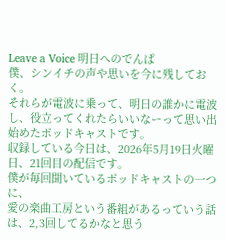Leave a Voice 明日へのでんぱ
僕、シンイチの声や思いを今に残しておく。
それらが電波に乗って、明日の誰かに電波し、役立ってくれたらいいなーって思い出始めたポッドキャストです。
収録している今日は、2026年5月19日火曜日、21回目の配信です。
僕が毎回聞いているポッドキャストの一つに、
愛の楽曲工房という番組があるっていう話は、2,3回してるかなと思う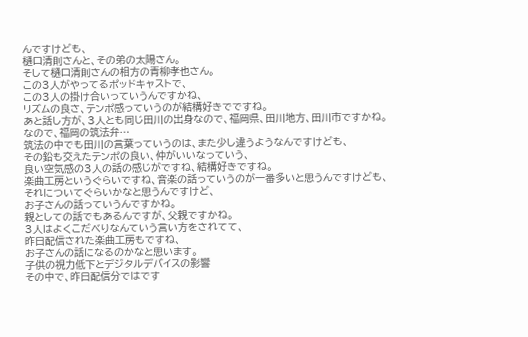んですけども、
樋口清則さんと、その弟の太陽さん。
そして樋口清則さんの相方の青柳孝也さん。
この3人がやってるポッドキャストで、
この3人の掛け合いっていうんですかね、
リズムの良さ、テンポ感っていうのが結構好きでですね。
あと話し方が、3人とも同じ田川の出身なので、福岡県、田川地方、田川市ですかね。
なので、福岡の筑法弁…
筑法の中でも田川の言葉っていうのは、また少し違うようなんですけども、
その鉛も交えたテンポの良い、仲がいいなっていう、
良い空気感の3人の話の感じがですね、結構好きですね。
楽曲工房というぐらいですね、音楽の話っていうのが一番多いと思うんですけども、
それについてぐらいかなと思うんですけど、
お子さんの話っていうんですかね。
親としての話でもあるんですが、父親ですかね。
3人はよくこだべりなんていう言い方をされてて、
昨日配信された楽曲工房もですね、
お子さんの話になるのかなと思います。
子供の視力低下とデジタルデバイスの影響
その中で、昨日配信分ではです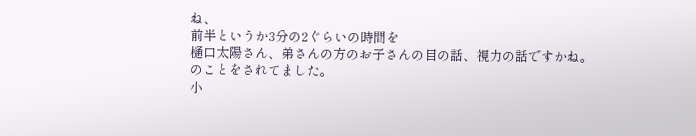ね、
前半というか3分の2ぐらいの時間を
樋口太陽さん、弟さんの方のお子さんの目の話、視力の話ですかね。
のことをされてました。
小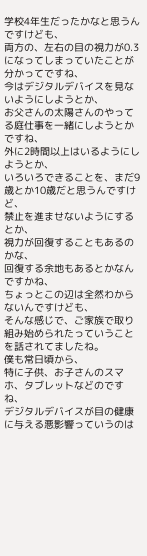学校4年生だったかなと思うんですけども、
両方の、左右の目の視力が0.3になってしまっていたことが分かってですね、
今はデジタルデバイスを見ないようにしようとか、
お父さんの太陽さんのやってる庭仕事を一緒にしようとかですね、
外に2時間以上はいるようにしようとか、
いろいろできることを、まだ9歳とか10歳だと思うんですけど、
禁止を進ませないようにするとか、
視力が回復することもあるのかな、
回復する余地もあるとかなんですかね、
ちょっとこの辺は全然わからないんですけども、
そんな感じで、ご家族で取り組み始められたっていうことを話されてましたね。
僕も常日頃から、
特に子供、お子さんのスマホ、タブレットなどのですね、
デジタルデバイスが目の健康に与える悪影響っていうのは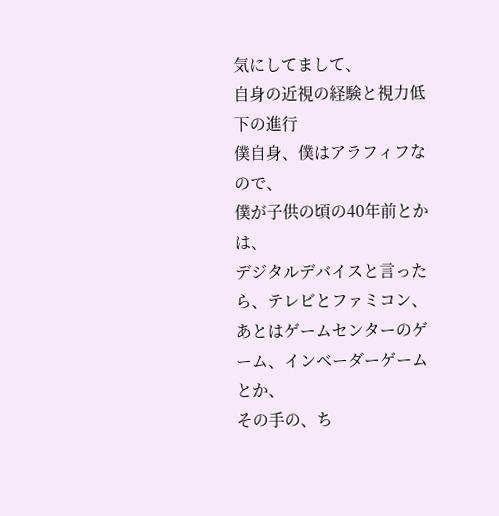気にしてまして、
自身の近視の経験と視力低下の進行
僕自身、僕はアラフィフなので、
僕が子供の頃の40年前とかは、
デジタルデバイスと言ったら、テレビとファミコン、
あとはゲームセンターのゲーム、インベーダーゲームとか、
その手の、ち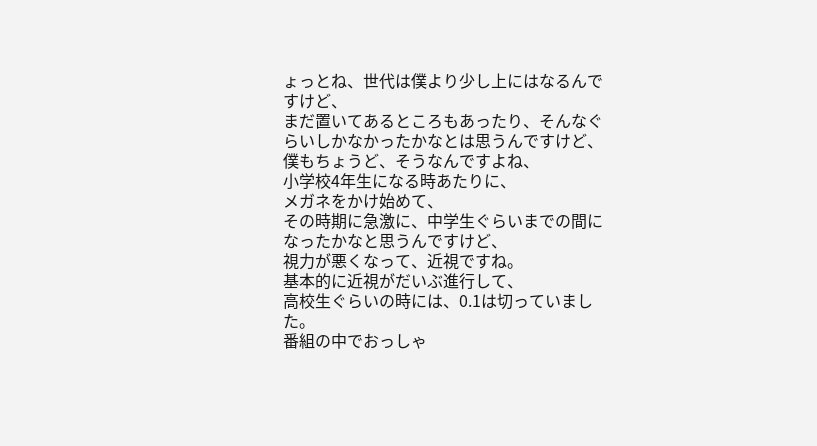ょっとね、世代は僕より少し上にはなるんですけど、
まだ置いてあるところもあったり、そんなぐらいしかなかったかなとは思うんですけど、
僕もちょうど、そうなんですよね、
小学校4年生になる時あたりに、
メガネをかけ始めて、
その時期に急激に、中学生ぐらいまでの間になったかなと思うんですけど、
視力が悪くなって、近視ですね。
基本的に近視がだいぶ進行して、
高校生ぐらいの時には、0.1は切っていました。
番組の中でおっしゃ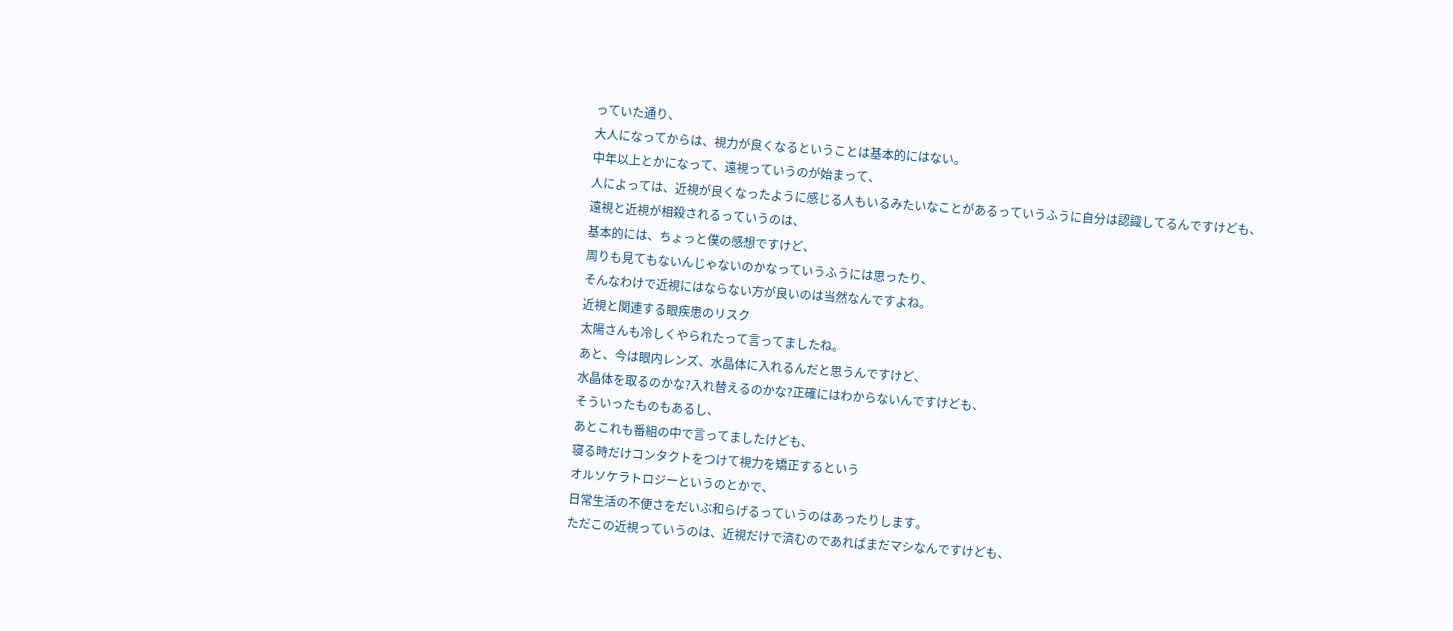っていた通り、
大人になってからは、視力が良くなるということは基本的にはない。
中年以上とかになって、遠視っていうのが始まって、
人によっては、近視が良くなったように感じる人もいるみたいなことがあるっていうふうに自分は認識してるんですけども、
遠視と近視が相殺されるっていうのは、
基本的には、ちょっと僕の感想ですけど、
周りも見てもないんじゃないのかなっていうふうには思ったり、
そんなわけで近視にはならない方が良いのは当然なんですよね。
近視と関連する眼疾患のリスク
太陽さんも冷しくやられたって言ってましたね。
あと、今は眼内レンズ、水晶体に入れるんだと思うんですけど、
水晶体を取るのかな?入れ替えるのかな?正確にはわからないんですけども、
そういったものもあるし、
あとこれも番組の中で言ってましたけども、
寝る時だけコンタクトをつけて視力を矯正するという
オルソケラトロジーというのとかで、
日常生活の不便さをだいぶ和らげるっていうのはあったりします。
ただこの近視っていうのは、近視だけで済むのであればまだマシなんですけども、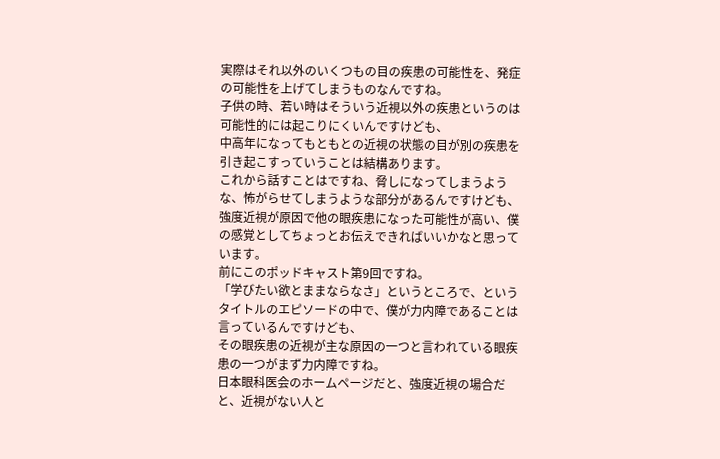実際はそれ以外のいくつもの目の疾患の可能性を、発症の可能性を上げてしまうものなんですね。
子供の時、若い時はそういう近視以外の疾患というのは可能性的には起こりにくいんですけども、
中高年になってもともとの近視の状態の目が別の疾患を引き起こすっていうことは結構あります。
これから話すことはですね、脅しになってしまうような、怖がらせてしまうような部分があるんですけども、
強度近視が原因で他の眼疾患になった可能性が高い、僕の感覚としてちょっとお伝えできればいいかなと思っています。
前にこのポッドキャスト第9回ですね。
「学びたい欲とままならなさ」というところで、というタイトルのエピソードの中で、僕が力内障であることは言っているんですけども、
その眼疾患の近視が主な原因の一つと言われている眼疾患の一つがまず力内障ですね。
日本眼科医会のホームページだと、強度近視の場合だと、近視がない人と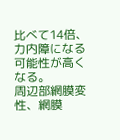比べて14倍、力内障になる可能性が高くなる。
周辺部網膜変性、網膜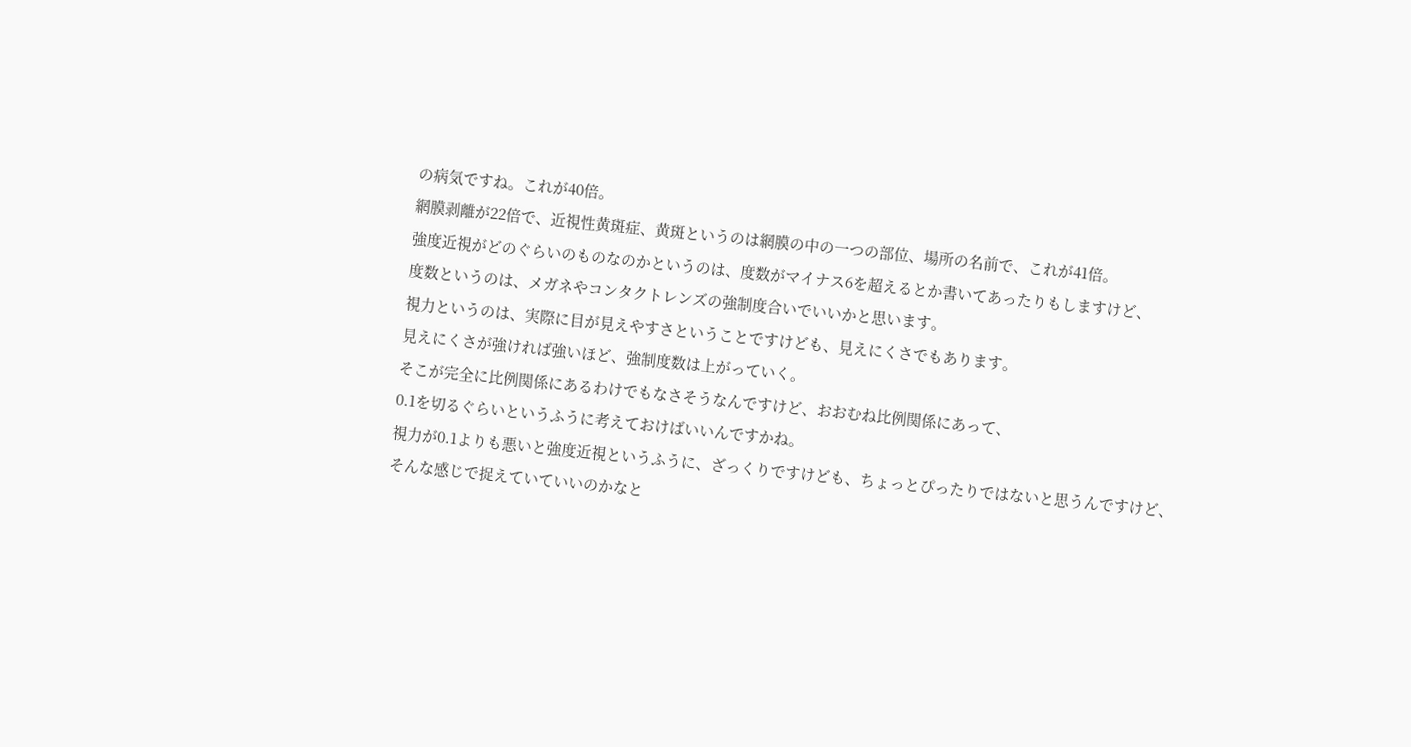の病気ですね。これが40倍。
網膜剥離が22倍で、近視性黄斑症、黄斑というのは網膜の中の一つの部位、場所の名前で、これが41倍。
強度近視がどのぐらいのものなのかというのは、度数がマイナス6を超えるとか書いてあったりもしますけど、
度数というのは、メガネやコンタクトレンズの強制度合いでいいかと思います。
視力というのは、実際に目が見えやすさということですけども、見えにくさでもあります。
見えにくさが強ければ強いほど、強制度数は上がっていく。
そこが完全に比例関係にあるわけでもなさそうなんですけど、おおむね比例関係にあって、
0.1を切るぐらいというふうに考えておけばいいんですかね。
視力が0.1よりも悪いと強度近視というふうに、ざっくりですけども、ちょっとぴったりではないと思うんですけど、
そんな感じで捉えていていいのかなと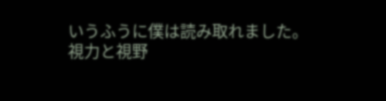いうふうに僕は読み取れました。
視力と視野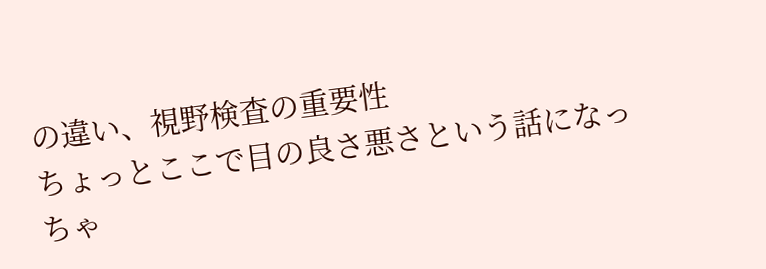の違い、視野検査の重要性
ちょっとここで目の良さ悪さという話になっちゃ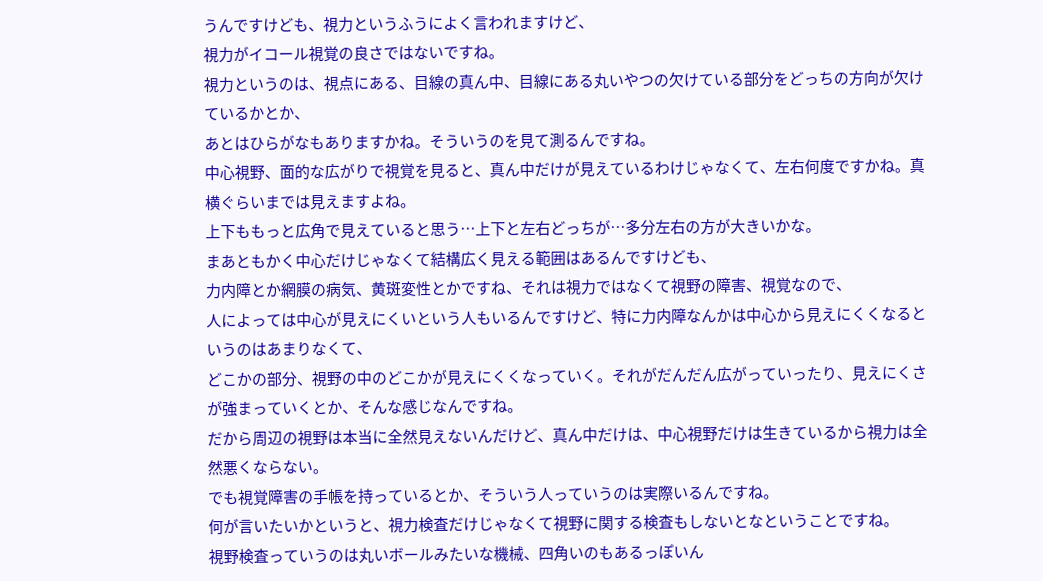うんですけども、視力というふうによく言われますけど、
視力がイコール視覚の良さではないですね。
視力というのは、視点にある、目線の真ん中、目線にある丸いやつの欠けている部分をどっちの方向が欠けているかとか、
あとはひらがなもありますかね。そういうのを見て測るんですね。
中心視野、面的な広がりで視覚を見ると、真ん中だけが見えているわけじゃなくて、左右何度ですかね。真横ぐらいまでは見えますよね。
上下ももっと広角で見えていると思う…上下と左右どっちが…多分左右の方が大きいかな。
まあともかく中心だけじゃなくて結構広く見える範囲はあるんですけども、
力内障とか網膜の病気、黄斑変性とかですね、それは視力ではなくて視野の障害、視覚なので、
人によっては中心が見えにくいという人もいるんですけど、特に力内障なんかは中心から見えにくくなるというのはあまりなくて、
どこかの部分、視野の中のどこかが見えにくくなっていく。それがだんだん広がっていったり、見えにくさが強まっていくとか、そんな感じなんですね。
だから周辺の視野は本当に全然見えないんだけど、真ん中だけは、中心視野だけは生きているから視力は全然悪くならない。
でも視覚障害の手帳を持っているとか、そういう人っていうのは実際いるんですね。
何が言いたいかというと、視力検査だけじゃなくて視野に関する検査もしないとなということですね。
視野検査っていうのは丸いボールみたいな機械、四角いのもあるっぽいん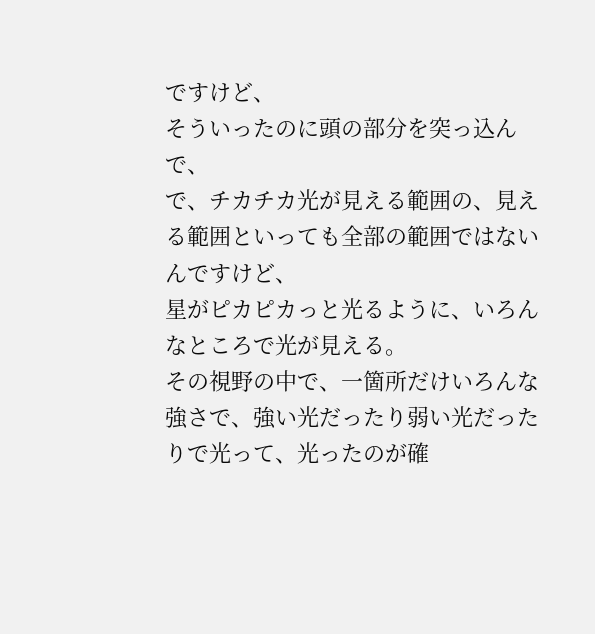ですけど、
そういったのに頭の部分を突っ込んで、
で、チカチカ光が見える範囲の、見える範囲といっても全部の範囲ではないんですけど、
星がピカピカっと光るように、いろんなところで光が見える。
その視野の中で、一箇所だけいろんな強さで、強い光だったり弱い光だったりで光って、光ったのが確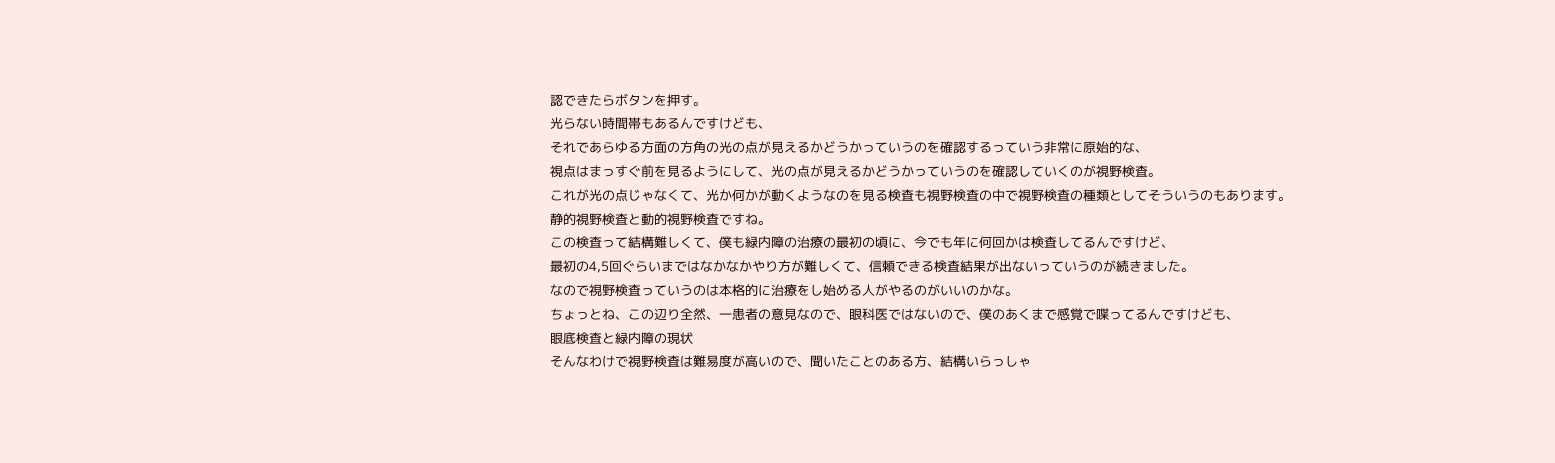認できたらボタンを押す。
光らない時間帯もあるんですけども、
それであらゆる方面の方角の光の点が見えるかどうかっていうのを確認するっていう非常に原始的な、
視点はまっすぐ前を見るようにして、光の点が見えるかどうかっていうのを確認していくのが視野検査。
これが光の点じゃなくて、光か何かが動くようなのを見る検査も視野検査の中で視野検査の種類としてそういうのもあります。
静的視野検査と動的視野検査ですね。
この検査って結構難しくて、僕も緑内障の治療の最初の頃に、今でも年に何回かは検査してるんですけど、
最初の4,5回ぐらいまではなかなかやり方が難しくて、信頼できる検査結果が出ないっていうのが続きました。
なので視野検査っていうのは本格的に治療をし始める人がやるのがいいのかな。
ちょっとね、この辺り全然、一患者の意見なので、眼科医ではないので、僕のあくまで感覚で喋ってるんですけども、
眼底検査と緑内障の現状
そんなわけで視野検査は難易度が高いので、聞いたことのある方、結構いらっしゃ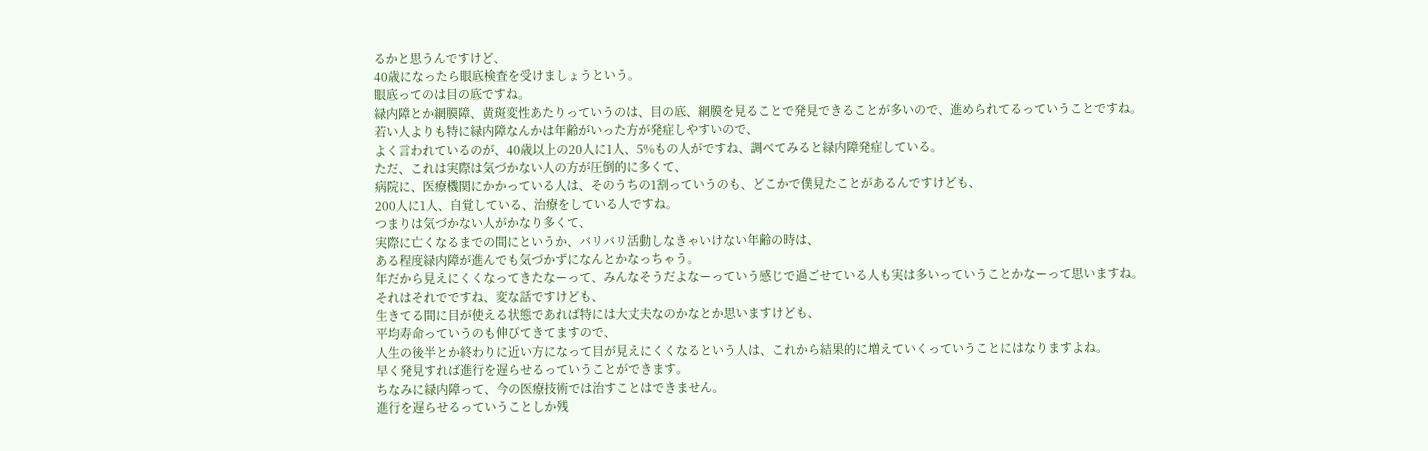るかと思うんですけど、
40歳になったら眼底検査を受けましょうという。
眼底ってのは目の底ですね。
緑内障とか網膜障、黄斑変性あたりっていうのは、目の底、網膜を見ることで発見できることが多いので、進められてるっていうことですね。
若い人よりも特に緑内障なんかは年齢がいった方が発症しやすいので、
よく言われているのが、40歳以上の20人に1人、5%もの人がですね、調べてみると緑内障発症している。
ただ、これは実際は気づかない人の方が圧倒的に多くて、
病院に、医療機関にかかっている人は、そのうちの1割っていうのも、どこかで僕見たことがあるんですけども、
200人に1人、自覚している、治療をしている人ですね。
つまりは気づかない人がかなり多くて、
実際に亡くなるまでの間にというか、バリバリ活動しなきゃいけない年齢の時は、
ある程度緑内障が進んでも気づかずになんとかなっちゃう。
年だから見えにくくなってきたなーって、みんなそうだよなーっていう感じで過ごせている人も実は多いっていうことかなーって思いますね。
それはそれでですね、変な話ですけども、
生きてる間に目が使える状態であれば特には大丈夫なのかなとか思いますけども、
平均寿命っていうのも伸びてきてますので、
人生の後半とか終わりに近い方になって目が見えにくくなるという人は、これから結果的に増えていくっていうことにはなりますよね。
早く発見すれば進行を遅らせるっていうことができます。
ちなみに緑内障って、今の医療技術では治すことはできません。
進行を遅らせるっていうことしか残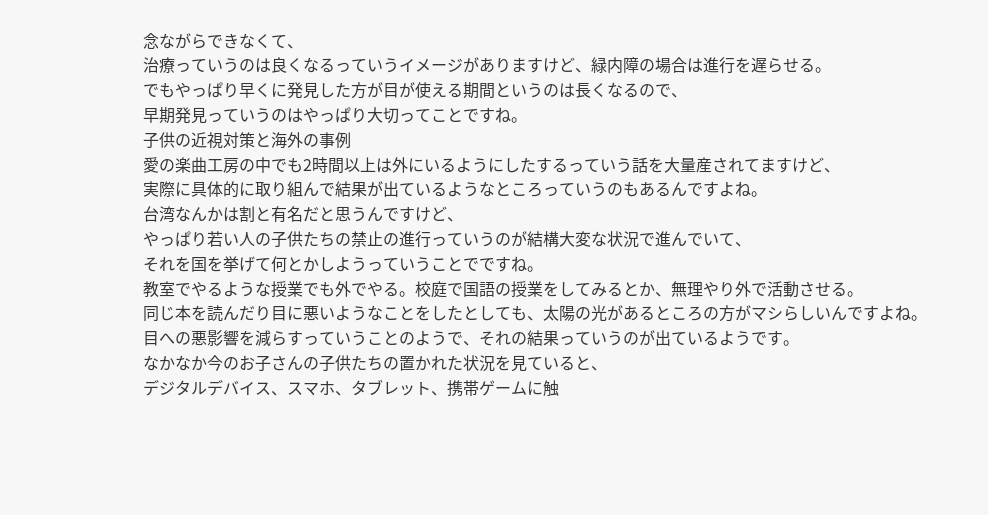念ながらできなくて、
治療っていうのは良くなるっていうイメージがありますけど、緑内障の場合は進行を遅らせる。
でもやっぱり早くに発見した方が目が使える期間というのは長くなるので、
早期発見っていうのはやっぱり大切ってことですね。
子供の近視対策と海外の事例
愛の楽曲工房の中でも2時間以上は外にいるようにしたするっていう話を大量産されてますけど、
実際に具体的に取り組んで結果が出ているようなところっていうのもあるんですよね。
台湾なんかは割と有名だと思うんですけど、
やっぱり若い人の子供たちの禁止の進行っていうのが結構大変な状況で進んでいて、
それを国を挙げて何とかしようっていうことでですね。
教室でやるような授業でも外でやる。校庭で国語の授業をしてみるとか、無理やり外で活動させる。
同じ本を読んだり目に悪いようなことをしたとしても、太陽の光があるところの方がマシらしいんですよね。
目への悪影響を減らすっていうことのようで、それの結果っていうのが出ているようです。
なかなか今のお子さんの子供たちの置かれた状況を見ていると、
デジタルデバイス、スマホ、タブレット、携帯ゲームに触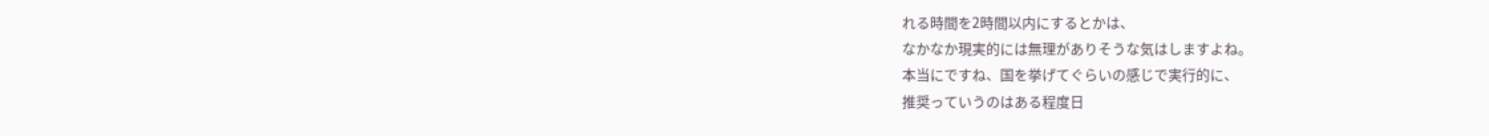れる時間を2時間以内にするとかは、
なかなか現実的には無理がありそうな気はしますよね。
本当にですね、国を挙げてぐらいの感じで実行的に、
推奨っていうのはある程度日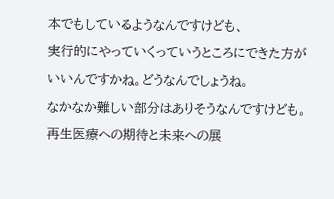本でもしているようなんですけども、
実行的にやっていくっていうところにできた方がいいんですかね。どうなんでしょうね。
なかなか難しい部分はありそうなんですけども。
再生医療への期待と未来への展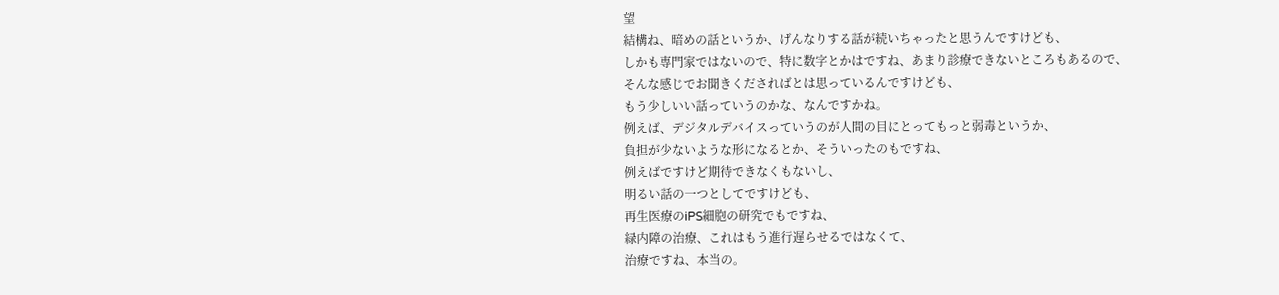望
結構ね、暗めの話というか、げんなりする話が続いちゃったと思うんですけども、
しかも専門家ではないので、特に数字とかはですね、あまり診療できないところもあるので、
そんな感じでお聞きくださればとは思っているんですけども、
もう少しいい話っていうのかな、なんですかね。
例えば、デジタルデバイスっていうのが人間の目にとってもっと弱毒というか、
負担が少ないような形になるとか、そういったのもですね、
例えばですけど期待できなくもないし、
明るい話の一つとしてですけども、
再生医療のiPS細胞の研究でもですね、
緑内障の治療、これはもう進行遅らせるではなくて、
治療ですね、本当の。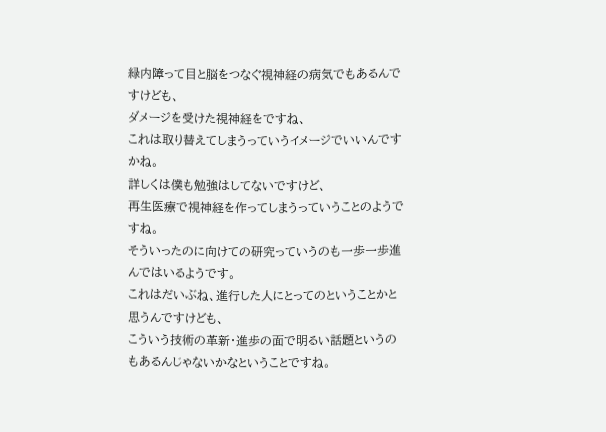緑内障って目と脳をつなぐ視神経の病気でもあるんですけども、
ダメージを受けた視神経をですね、
これは取り替えてしまうっていうイメージでいいんですかね。
詳しくは僕も勉強はしてないですけど、
再生医療で視神経を作ってしまうっていうことのようですね。
そういったのに向けての研究っていうのも一歩一歩進んではいるようです。
これはだいぶね、進行した人にとってのということかと思うんですけども、
こういう技術の革新・進歩の面で明るい話題というのもあるんじゃないかなということですね。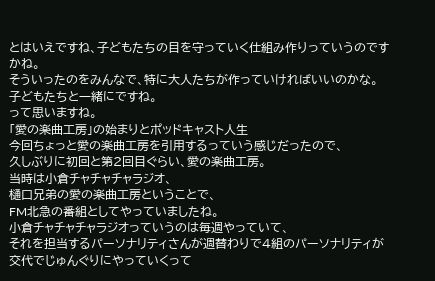とはいえですね、子どもたちの目を守っていく仕組み作りっていうのですかね。
そういったのをみんなで、特に大人たちが作っていければいいのかな。
子どもたちと一緒にですね。
って思いますね。
「愛の楽曲工房」の始まりとポッドキャスト人生
今回ちょっと愛の楽曲工房を引用するっていう感じだったので、
久しぶりに初回と第2回目ぐらい、愛の楽曲工房。
当時は小倉チャチャチャラジオ、
樋口兄弟の愛の楽曲工房ということで、
FM北急の番組としてやっていましたね。
小倉チャチャチャラジオっていうのは毎週やっていて、
それを担当するパーソナリティさんが週替わりで4組のパーソナリティが交代でじゅんぐりにやっていくって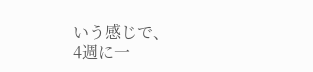いう感じで、
4週に一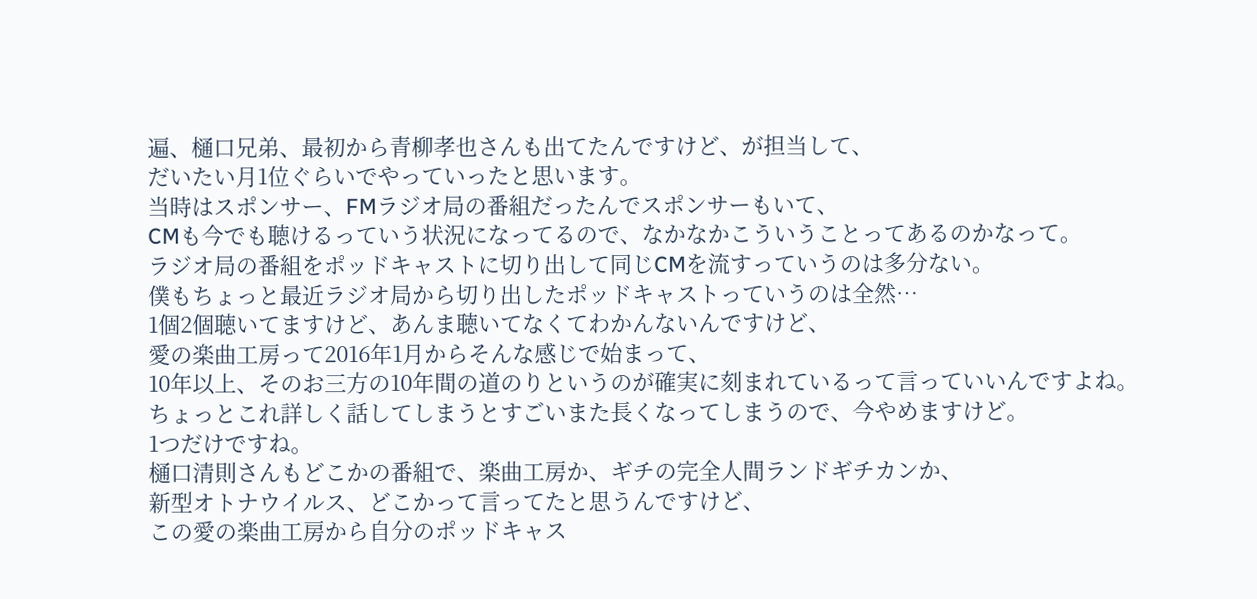遍、樋口兄弟、最初から青柳孝也さんも出てたんですけど、が担当して、
だいたい月1位ぐらいでやっていったと思います。
当時はスポンサー、FMラジオ局の番組だったんでスポンサーもいて、
CMも今でも聴けるっていう状況になってるので、なかなかこういうことってあるのかなって。
ラジオ局の番組をポッドキャストに切り出して同じCMを流すっていうのは多分ない。
僕もちょっと最近ラジオ局から切り出したポッドキャストっていうのは全然…
1個2個聴いてますけど、あんま聴いてなくてわかんないんですけど、
愛の楽曲工房って2016年1月からそんな感じで始まって、
10年以上、そのお三方の10年間の道のりというのが確実に刻まれているって言っていいんですよね。
ちょっとこれ詳しく話してしまうとすごいまた長くなってしまうので、今やめますけど。
1つだけですね。
樋口清則さんもどこかの番組で、楽曲工房か、ギチの完全人間ランドギチカンか、
新型オトナウイルス、どこかって言ってたと思うんですけど、
この愛の楽曲工房から自分のポッドキャス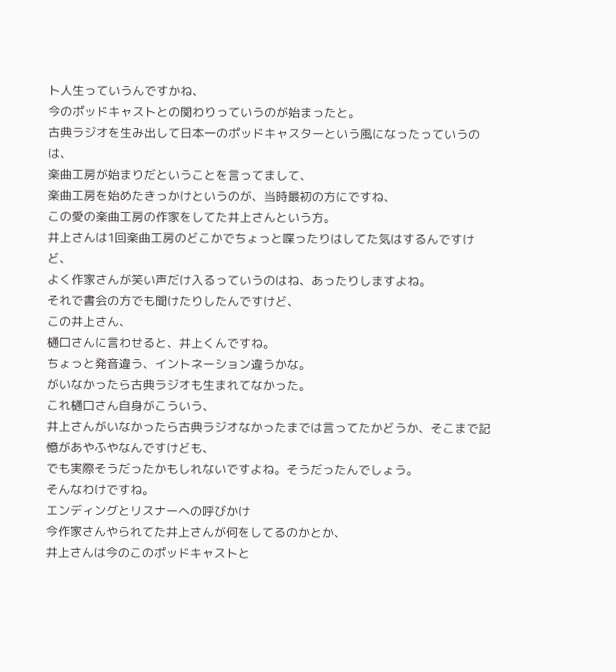ト人生っていうんですかね、
今のポッドキャストとの関わりっていうのが始まったと。
古典ラジオを生み出して日本一のポッドキャスターという風になったっていうのは、
楽曲工房が始まりだということを言ってまして、
楽曲工房を始めたきっかけというのが、当時最初の方にですね、
この愛の楽曲工房の作家をしてた井上さんという方。
井上さんは1回楽曲工房のどこかでちょっと喋ったりはしてた気はするんですけど、
よく作家さんが笑い声だけ入るっていうのはね、あったりしますよね。
それで書会の方でも聞けたりしたんですけど、
この井上さん、
樋口さんに言わせると、井上くんですね。
ちょっと発音違う、イントネーション違うかな。
がいなかったら古典ラジオも生まれてなかった。
これ樋口さん自身がこういう、
井上さんがいなかったら古典ラジオなかったまでは言ってたかどうか、そこまで記憶があやふやなんですけども、
でも実際そうだったかもしれないですよね。そうだったんでしょう。
そんなわけですね。
エンディングとリスナーへの呼びかけ
今作家さんやられてた井上さんが何をしてるのかとか、
井上さんは今のこのポッドキャストと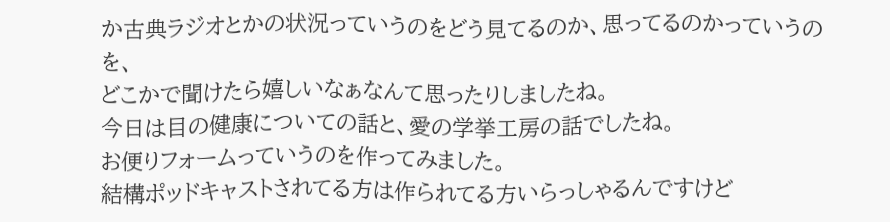か古典ラジオとかの状況っていうのをどう見てるのか、思ってるのかっていうのを、
どこかで聞けたら嬉しいなぁなんて思ったりしましたね。
今日は目の健康についての話と、愛の学挙工房の話でしたね。
お便りフォームっていうのを作ってみました。
結構ポッドキャストされてる方は作られてる方いらっしゃるんですけど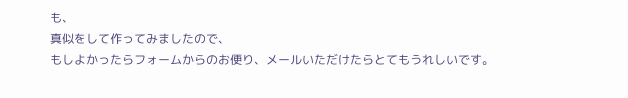も、
真似をして作ってみましたので、
もしよかったらフォームからのお便り、メールいただけたらとてもうれしいです。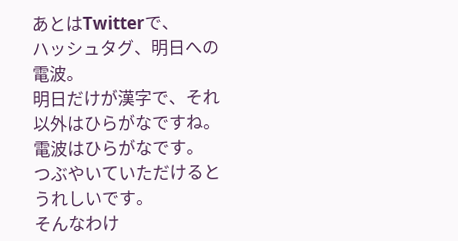あとはTwitterで、
ハッシュタグ、明日への電波。
明日だけが漢字で、それ以外はひらがなですね。
電波はひらがなです。
つぶやいていただけるとうれしいです。
そんなわけ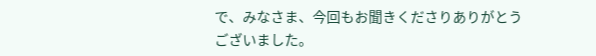で、みなさま、今回もお聞きくださりありがとうございました。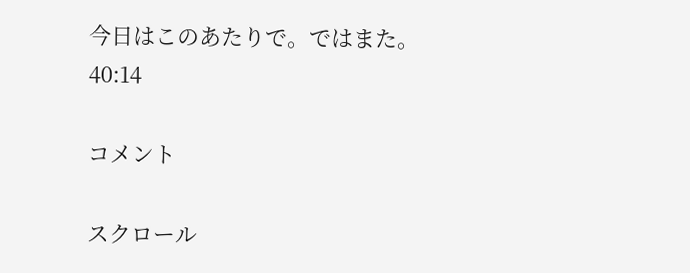今日はこのあたりで。ではまた。
40:14

コメント

スクロール